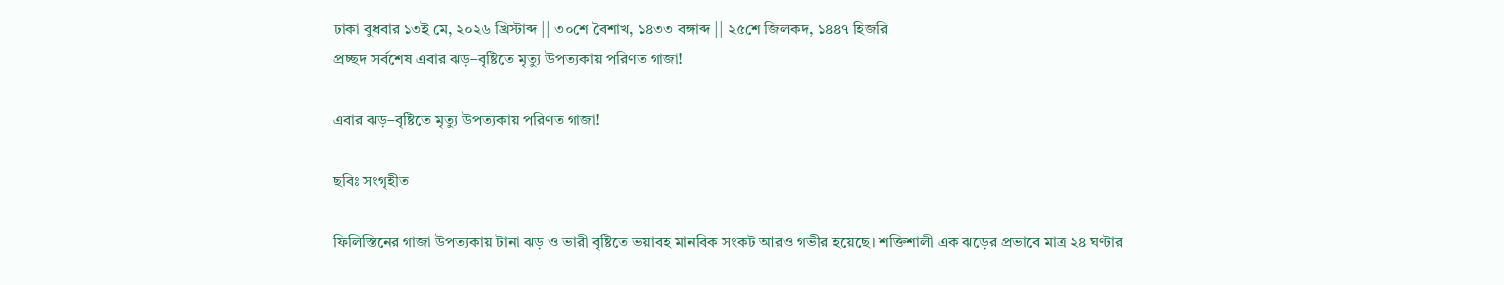ঢাকা বুধবার ১৩ই মে, ২০২৬ খ্রিস্টাব্দ || ৩০শে বৈশাখ, ১৪৩৩ বঙ্গাব্দ || ২৫শে জিলকদ, ১৪৪৭ হিজরি
প্রচ্ছদ সর্বশেষ এবার ঝড়–বৃষ্টিতে মৃত্যু উপত্যকায় পরিণত গাজা!

এবার ঝড়–বৃষ্টিতে মৃত্যু উপত্যকায় পরিণত গাজা!

ছবিঃ সংগৃহীত

ফিলিস্তিনের গাজা উপত্যকায় টানা ঝড় ও ভারী বৃষ্টিতে ভয়াবহ মানবিক সংকট আরও গভীর হয়েছে। শক্তিশালী এক ঝড়ের প্রভাবে মাত্র ২৪ ঘণ্টার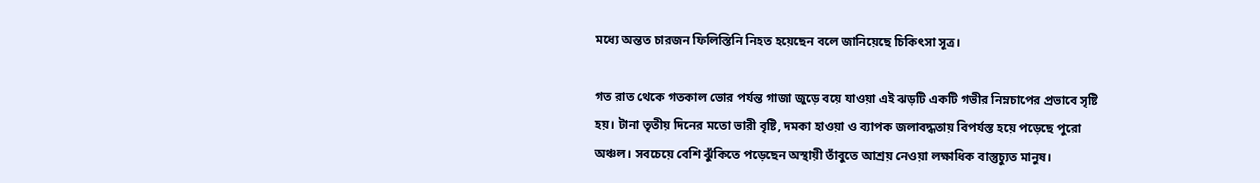মধ্যে অন্তত চারজন ফিলিস্তিনি নিহত হয়েছেন বলে জানিয়েছে চিকিৎসা সূত্র।

গত রাত থেকে গতকাল ভোর পর্যন্ত গাজা জুড়ে বয়ে যাওয়া এই ঝড়টি একটি গভীর নিম্নচাপের প্রভাবে সৃষ্টি হয়। টানা তৃতীয় দিনের মতো ভারী বৃষ্টি, দমকা হাওয়া ও ব্যাপক জলাবদ্ধতায় বিপর্যস্ত হয়ে পড়েছে পুরো অঞ্চল। সবচেয়ে বেশি ঝুঁকিতে পড়েছেন অস্থায়ী তাঁবুতে আশ্রয় নেওয়া লক্ষাধিক বাস্তুচ্যুত মানুষ।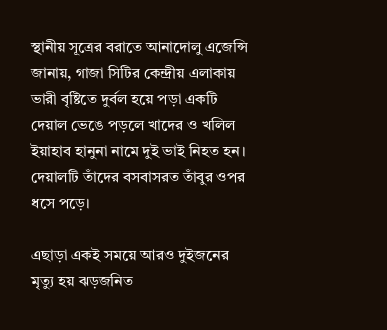স্থানীয় সূত্রের বরাতে আনাদোলু এজেন্সি জানায়, গাজা সিটির কেন্দ্রীয় এলাকায় ভারী বৃষ্টিতে দুর্বল হয়ে পড়া একটি দেয়াল ভেঙে পড়লে খাদের ও খলিল ইয়াহাব হানুনা নামে দুই ভাই নিহত হন। দেয়ালটি তাঁদের বসবাসরত তাঁবুর ওপর ধসে পড়ে।

এছাড়া একই সময়ে আরও দুইজনের মৃত্যু হয় ঝড়জনিত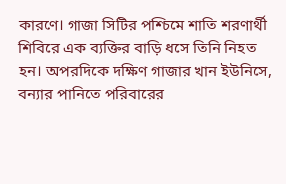কারণে। গাজা সিটির পশ্চিমে শাতি শরণার্থী শিবিরে এক ব্যক্তির বাড়ি ধসে তিনি নিহত হন। অপরদিকে দক্ষিণ গাজার খান ইউনিসে, বন্যার পানিতে পরিবারের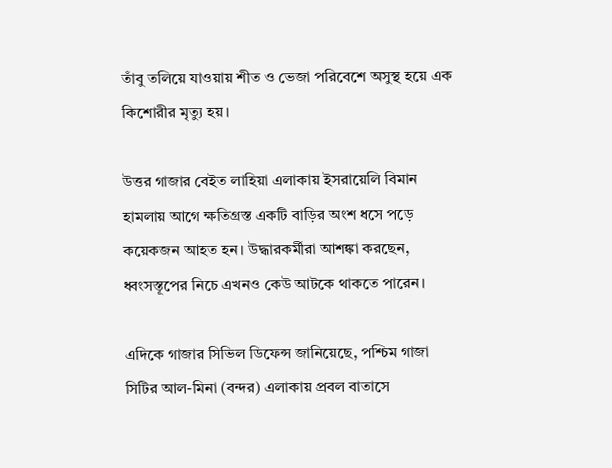তাঁবু তলিয়ে যাওয়ায় শীত ও ভেজা পরিবেশে অসুস্থ হয়ে এক কিশোরীর মৃত্যু হয়।

উত্তর গাজার বেইত লাহিয়া এলাকায় ইসরায়েলি বিমান হামলায় আগে ক্ষতিগ্রস্ত একটি বাড়ির অংশ ধসে পড়ে কয়েকজন আহত হন। উদ্ধারকর্মীরা আশঙ্কা করছেন, ধ্বংসস্তূপের নিচে এখনও কেউ আটকে থাকতে পারেন।

এদিকে গাজার সিভিল ডিফেন্স জানিয়েছে, পশ্চিম গাজা সিটির আল-মিনা (বন্দর) এলাকায় প্রবল বাতাসে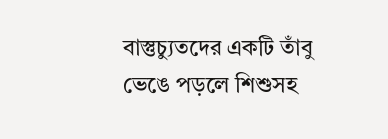বাস্তুচ্যুতদের একটি তাঁবু ভেঙে পড়লে শিশুসহ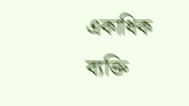একাধিক ব্যক্তি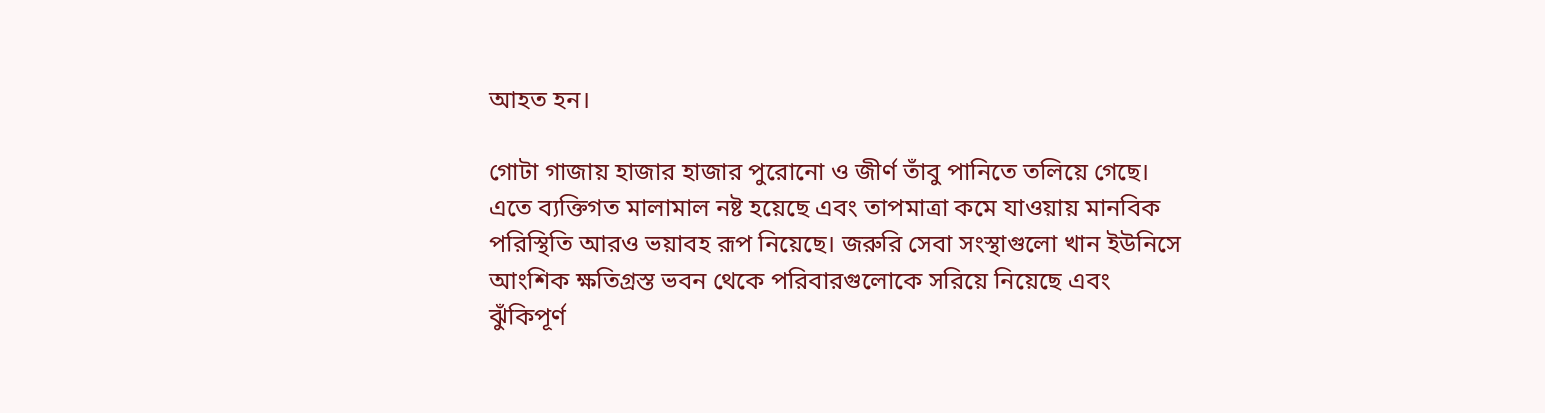আহত হন।

গোটা গাজায় হাজার হাজার পুরোনো ও জীর্ণ তাঁবু পানিতে তলিয়ে গেছে। এতে ব্যক্তিগত মালামাল নষ্ট হয়েছে এবং তাপমাত্রা কমে যাওয়ায় মানবিক পরিস্থিতি আরও ভয়াবহ রূপ নিয়েছে। জরুরি সেবা সংস্থাগুলো খান ইউনিসে আংশিক ক্ষতিগ্রস্ত ভবন থেকে পরিবারগুলোকে সরিয়ে নিয়েছে এবং ঝুঁকিপূর্ণ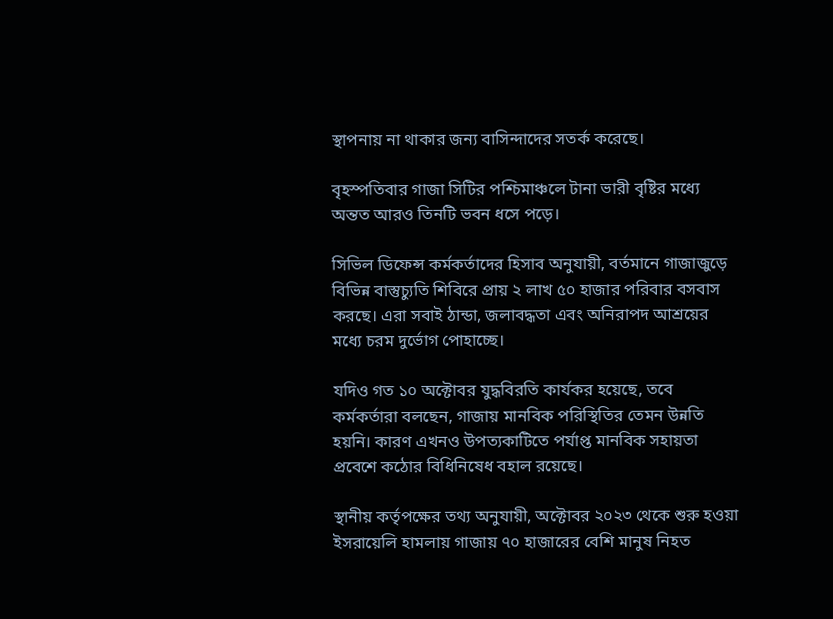স্থাপনায় না থাকার জন্য বাসিন্দাদের সতর্ক করেছে।

বৃহস্পতিবার গাজা সিটির পশ্চিমাঞ্চলে টানা ভারী বৃষ্টির মধ্যে অন্তত আরও তিনটি ভবন ধসে পড়ে।

সিভিল ডিফেন্স কর্মকর্তাদের হিসাব অনুযায়ী, বর্তমানে গাজাজুড়ে বিভিন্ন বাস্তুচ্যুতি শিবিরে প্রায় ২ লাখ ৫০ হাজার পরিবার বসবাস করছে। এরা সবাই ঠান্ডা, জলাবদ্ধতা এবং অনিরাপদ আশ্রয়ের মধ্যে চরম দুর্ভোগ পোহাচ্ছে।

যদিও গত ১০ অক্টোবর যুদ্ধবিরতি কার্যকর হয়েছে, তবে কর্মকর্তারা বলছেন, গাজায় মানবিক পরিস্থিতির তেমন উন্নতি হয়নি। কারণ এখনও উপত্যকাটিতে পর্যাপ্ত মানবিক সহায়তা প্রবেশে কঠোর বিধিনিষেধ বহাল রয়েছে।

স্থানীয় কর্তৃপক্ষের তথ্য অনুযায়ী, অক্টোবর ২০২৩ থেকে শুরু হওয়া ইসরায়েলি হামলায় গাজায় ৭০ হাজারের বেশি মানুষ নিহত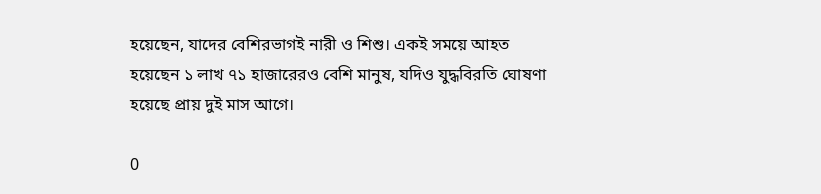হয়েছেন, যাদের বেশিরভাগই নারী ও শিশু। একই সময়ে আহত হয়েছেন ১ লাখ ৭১ হাজারেরও বেশি মানুষ, যদিও যুদ্ধবিরতি ঘোষণা হয়েছে প্রায় দুই মাস আগে।

0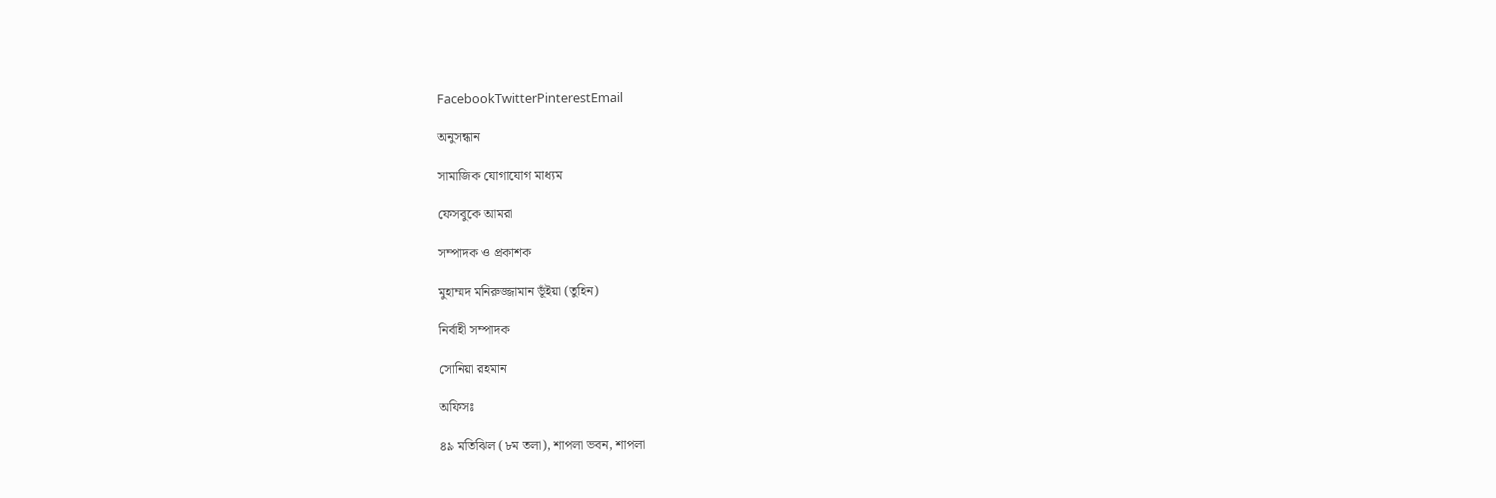FacebookTwitterPinterestEmail

অনুসন্ধান

সামাজিক যোগাযোগ মাধ্যম

ফেসবুকে আমরা

সম্পাদক ও প্রকাশক

মুহাম্মদ মনিরুজ্জামান ভূঁইয়া (তুহিন)

নির্বাহী সম্পাদক

সোনিয়া রহমান

অফিসঃ

৪৯ মতিঝিল (৮ম তলা), শাপলা ভবন, শাপলা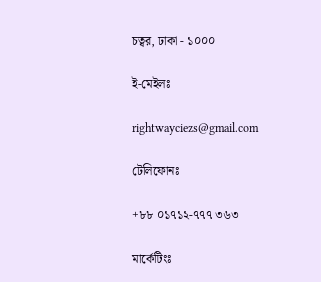চত্বর, ঢাকা - ১০০০

ই-মেইলঃ

rightwayciezs@gmail.com

টেলিফোনঃ

+৮৮ ০১৭১২-৭৭৭ ৩৬৩

মার্কেটিংঃ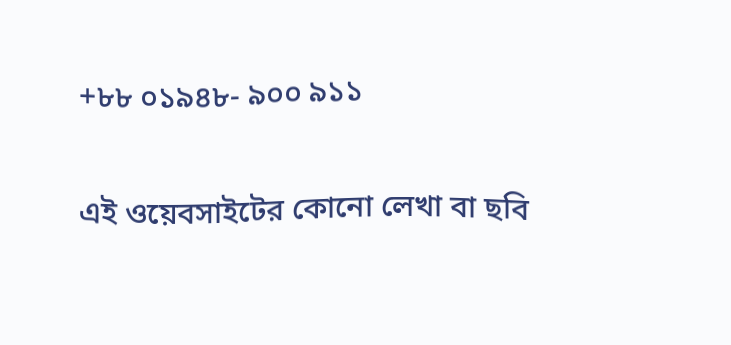+৮৮ ০১৯৪৮- ৯০০ ৯১১

এই ওয়েবসাইটের কোনো লেখা বা ছবি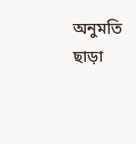অনুমতি ছাড়া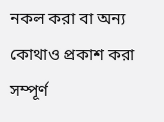নকল করা বা অন্য কোথাও প্রকাশ করা সম্পূর্ণ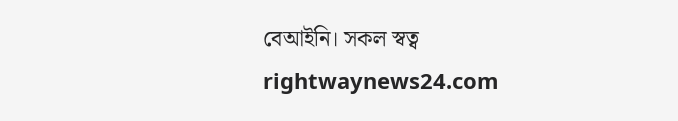বেআইনি। সকল স্বত্ব rightwaynews24.com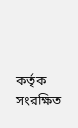কর্তৃক সংরক্ষিত